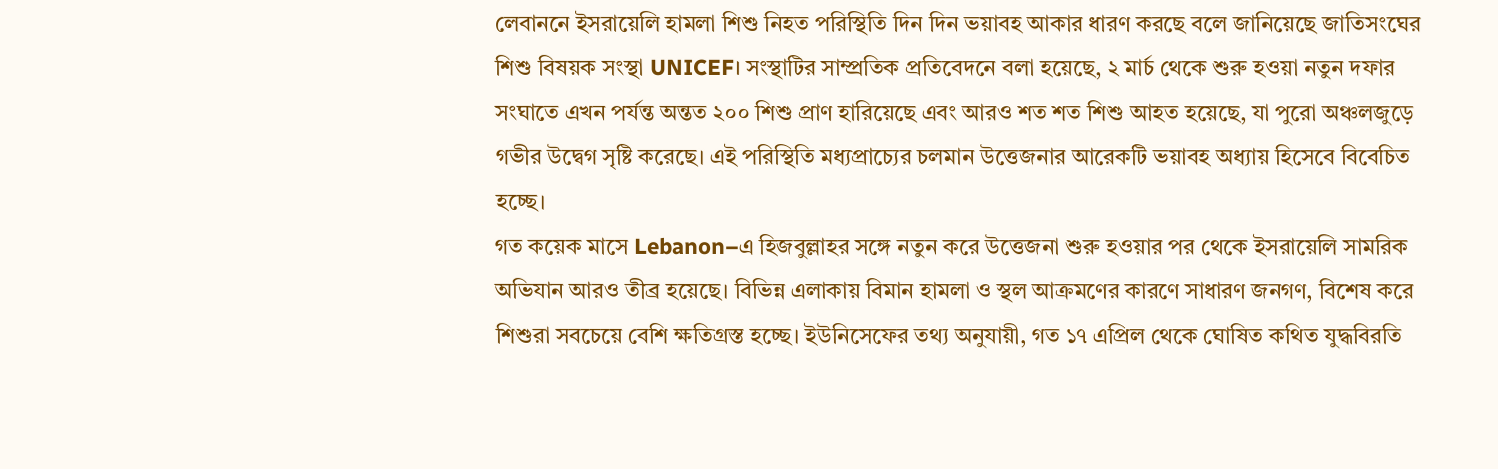লেবাননে ইসরায়েলি হামলা শিশু নিহত পরিস্থিতি দিন দিন ভয়াবহ আকার ধারণ করছে বলে জানিয়েছে জাতিসংঘের শিশু বিষয়ক সংস্থা UNICEF। সংস্থাটির সাম্প্রতিক প্রতিবেদনে বলা হয়েছে, ২ মার্চ থেকে শুরু হওয়া নতুন দফার সংঘাতে এখন পর্যন্ত অন্তত ২০০ শিশু প্রাণ হারিয়েছে এবং আরও শত শত শিশু আহত হয়েছে, যা পুরো অঞ্চলজুড়ে গভীর উদ্বেগ সৃষ্টি করেছে। এই পরিস্থিতি মধ্যপ্রাচ্যের চলমান উত্তেজনার আরেকটি ভয়াবহ অধ্যায় হিসেবে বিবেচিত হচ্ছে।
গত কয়েক মাসে Lebanon–এ হিজবুল্লাহর সঙ্গে নতুন করে উত্তেজনা শুরু হওয়ার পর থেকে ইসরায়েলি সামরিক অভিযান আরও তীব্র হয়েছে। বিভিন্ন এলাকায় বিমান হামলা ও স্থল আক্রমণের কারণে সাধারণ জনগণ, বিশেষ করে শিশুরা সবচেয়ে বেশি ক্ষতিগ্রস্ত হচ্ছে। ইউনিসেফের তথ্য অনুযায়ী, গত ১৭ এপ্রিল থেকে ঘোষিত কথিত যুদ্ধবিরতি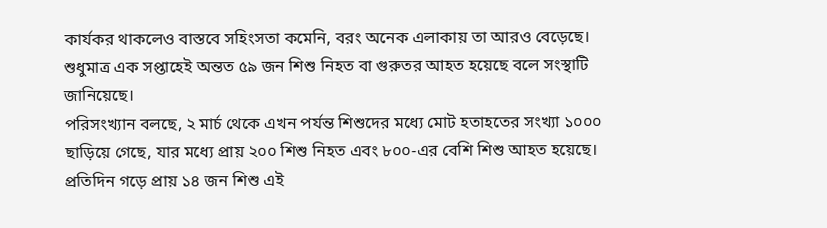কার্যকর থাকলেও বাস্তবে সহিংসতা কমেনি, বরং অনেক এলাকায় তা আরও বেড়েছে। শুধুমাত্র এক সপ্তাহেই অন্তত ৫৯ জন শিশু নিহত বা গুরুতর আহত হয়েছে বলে সংস্থাটি জানিয়েছে।
পরিসংখ্যান বলছে, ২ মার্চ থেকে এখন পর্যন্ত শিশুদের মধ্যে মোট হতাহতের সংখ্যা ১০০০ ছাড়িয়ে গেছে, যার মধ্যে প্রায় ২০০ শিশু নিহত এবং ৮০০-এর বেশি শিশু আহত হয়েছে। প্রতিদিন গড়ে প্রায় ১৪ জন শিশু এই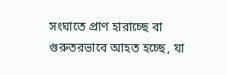সংঘাতে প্রাণ হারাচ্ছে বা গুরুতরভাবে আহত হচ্ছে, যা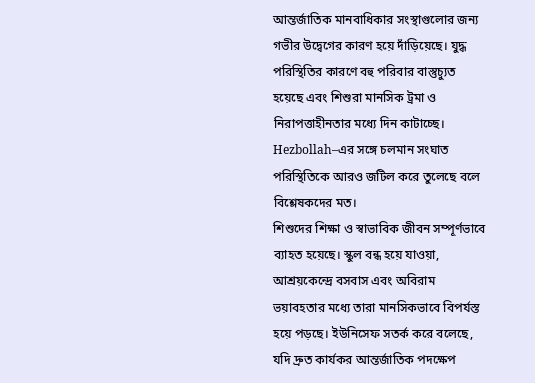আন্তর্জাতিক মানবাধিকার সংস্থাগুলোর জন্য গভীর উদ্বেগের কারণ হয়ে দাঁড়িয়েছে। যুদ্ধ পরিস্থিতির কারণে বহু পরিবার বাস্তুচ্যুত হয়েছে এবং শিশুরা মানসিক ট্রমা ও নিরাপত্তাহীনতার মধ্যে দিন কাটাচ্ছে। Hezbollah–এর সঙ্গে চলমান সংঘাত পরিস্থিতিকে আরও জটিল করে তুলেছে বলে বিশ্লেষকদের মত।
শিশুদের শিক্ষা ও স্বাভাবিক জীবন সম্পূর্ণভাবে ব্যাহত হয়েছে। স্কুল বন্ধ হয়ে যাওয়া, আশ্রয়কেন্দ্রে বসবাস এবং অবিরাম ভয়াবহতার মধ্যে তারা মানসিকভাবে বিপর্যস্ত হয়ে পড়ছে। ইউনিসেফ সতর্ক করে বলেছে, যদি দ্রুত কার্যকর আন্তর্জাতিক পদক্ষেপ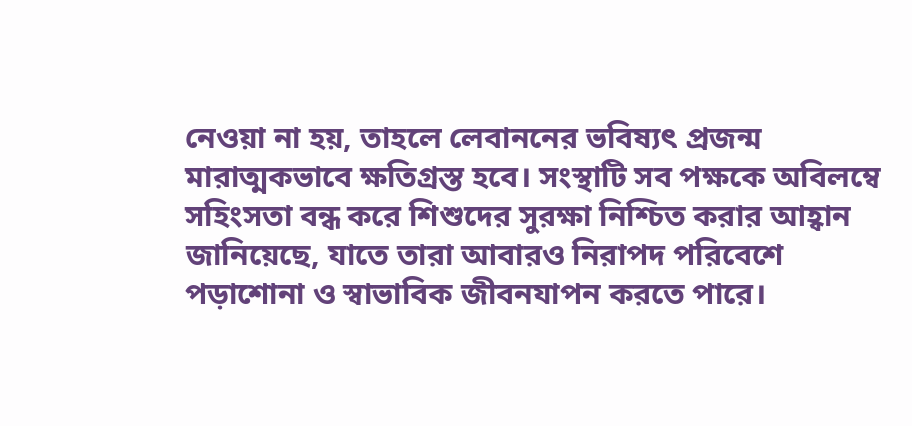নেওয়া না হয়, তাহলে লেবাননের ভবিষ্যৎ প্রজন্ম মারাত্মকভাবে ক্ষতিগ্রস্ত হবে। সংস্থাটি সব পক্ষকে অবিলম্বে সহিংসতা বন্ধ করে শিশুদের সুরক্ষা নিশ্চিত করার আহ্বান জানিয়েছে, যাতে তারা আবারও নিরাপদ পরিবেশে পড়াশোনা ও স্বাভাবিক জীবনযাপন করতে পারে।